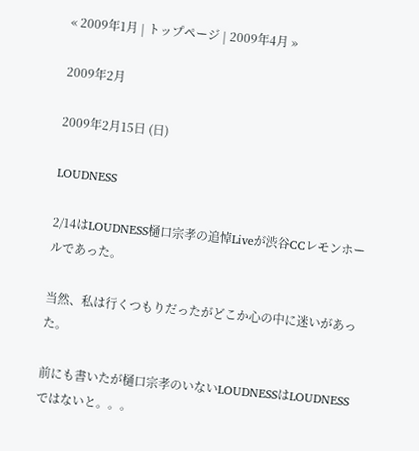« 2009年1月 | トップページ | 2009年4月 »

2009年2月

2009年2月15日 (日)

LOUDNESS

2/14はLOUDNESS樋口宗孝の追悼Liveが渋谷CCレモンホールであった。

当然、私は行くつもりだったがどこか心の中に迷いがあった。

前にも書いたが樋口宗孝のいないLOUDNESSはLOUDNESSではないと。。。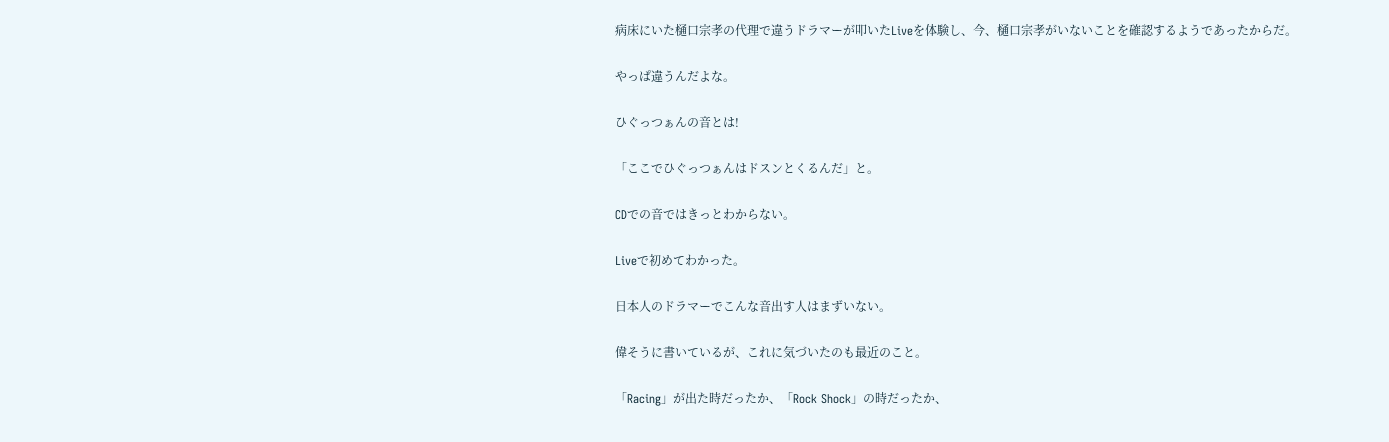病床にいた樋口宗孝の代理で違うドラマーが叩いたLiveを体験し、今、樋口宗孝がいないことを確認するようであったからだ。

やっぱ違うんだよな。

ひぐっつぁんの音とは!

「ここでひぐっつぁんはドスンとくるんだ」と。

CDでの音ではきっとわからない。

Liveで初めてわかった。

日本人のドラマーでこんな音出す人はまずいない。

偉そうに書いているが、これに気づいたのも最近のこと。

「Racing」が出た時だったか、「Rock Shock」の時だったか、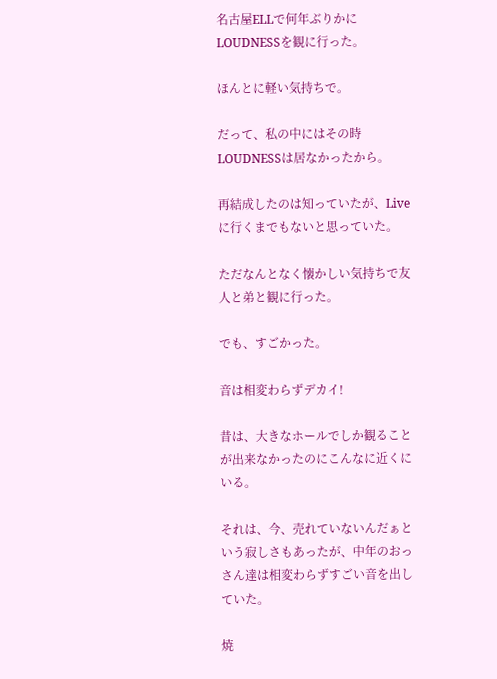名古屋ELLで何年ぶりかにLOUDNESSを観に行った。

ほんとに軽い気持ちで。

だって、私の中にはその時LOUDNESSは居なかったから。

再結成したのは知っていたが、Liveに行くまでもないと思っていた。

ただなんとなく懐かしい気持ちで友人と弟と観に行った。

でも、すごかった。

音は相変わらずデカイ!

昔は、大きなホールでしか観ることが出来なかったのにこんなに近くにいる。

それは、今、売れていないんだぁという寂しさもあったが、中年のおっさん達は相変わらずすごい音を出していた。

焼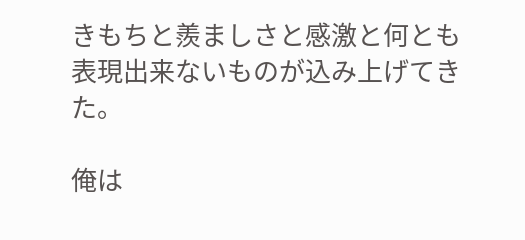きもちと羨ましさと感激と何とも表現出来ないものが込み上げてきた。

俺は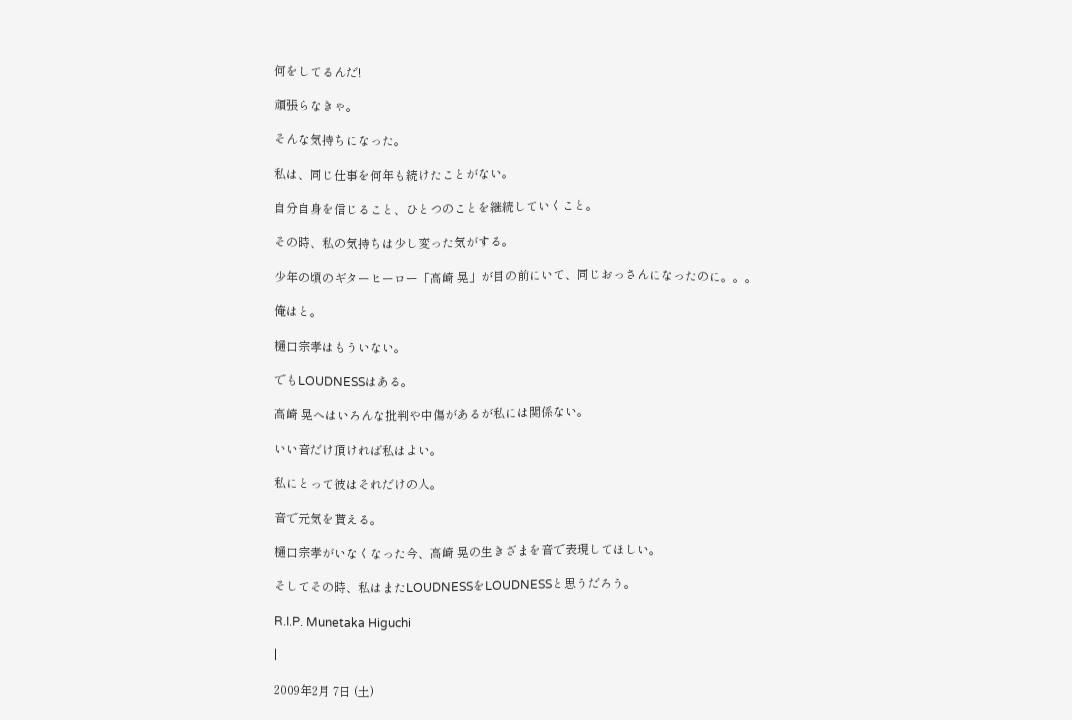何をしてるんだ!

頑張らなきゃ。

そんな気持ちになった。

私は、同じ仕事を何年も続けたことがない。

自分自身を信じること、ひとつのことを継続していくこと。

その時、私の気持ちは少し変った気がする。

少年の頃のギターヒーロー「高崎 晃」が目の前にいて、同じおっさんになったのに。。。

俺はと。

樋口宗孝はもういない。

でもLOUDNESSはある。

高崎 晃へはいろんな批判や中傷があるが私には関係ない。

いい音だけ頂ければ私はよい。

私にとって彼はそれだけの人。

音で元気を貰える。

樋口宗孝がいなくなった今、高崎 晃の生きざまを音で表現してほしい。

そしてその時、私はまたLOUDNESSをLOUDNESSと思うだろう。

R.I.P. Munetaka Higuchi

|

2009年2月 7日 (土)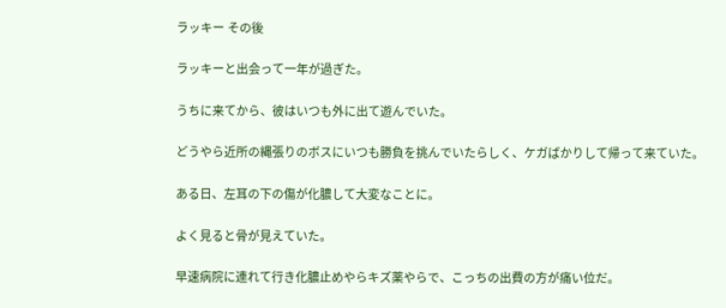ラッキー その後

ラッキーと出会って一年が過ぎた。

うちに来てから、彼はいつも外に出て遊んでいた。

どうやら近所の縄張りのボスにいつも勝負を挑んでいたらしく、ケガばかりして帰って来ていた。

ある日、左耳の下の傷が化膿して大変なことに。

よく見ると骨が見えていた。

早速病院に連れて行き化膿止めやらキズ薬やらで、こっちの出費の方が痛い位だ。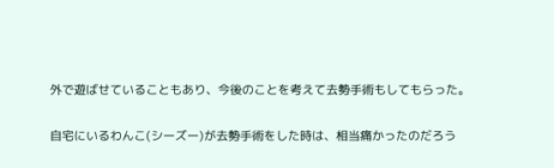外で遊ばせていることもあり、今後のことを考えて去勢手術もしてもらった。

自宅にいるわんこ(シーズー)が去勢手術をした時は、相当痛かったのだろう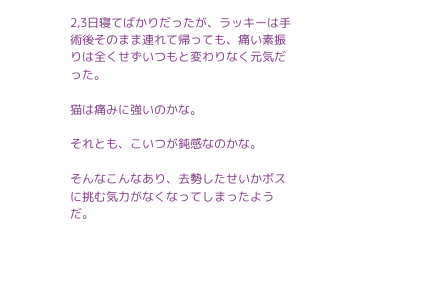2,3日寝てばかりだったが、ラッキーは手術後そのまま連れて帰っても、痛い素振りは全くせずいつもと変わりなく元気だった。

猫は痛みに強いのかな。

それとも、こいつが鈍感なのかな。

そんなこんなあり、去勢したせいかボスに挑む気力がなくなってしまったようだ。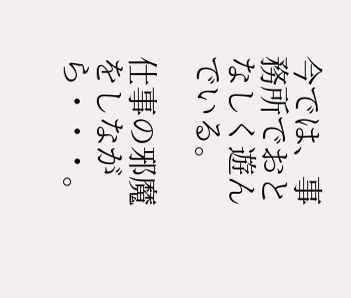今では、事務所でおとなしく遊んでいる。

仕事の邪魔をしながら・・・。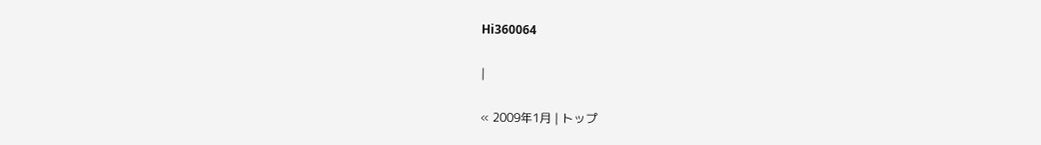Hi360064

|

« 2009年1月 | トップ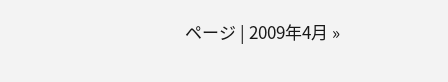ページ | 2009年4月 »